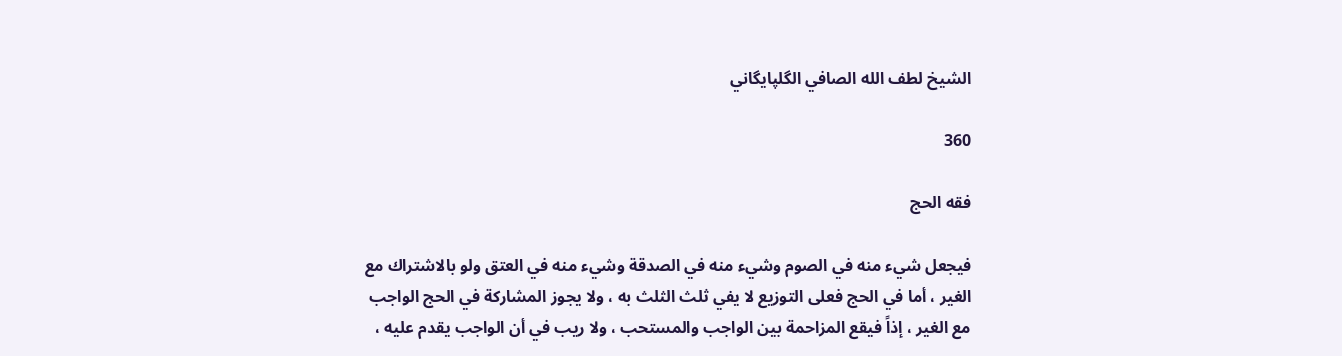الشيخ لطف الله الصافي الگلپايگاني

360

فقه الحج

فيجعل شيء منه في الصوم وشيء منه في الصدقة وشيء منه في العتق ولو بالاشتراك مع الغير ، أما في الحج فعلى التوزيع لا يفي ثلث الثلث به ، ولا يجوز المشاركة في الحج الواجب مع الغير ، إذاً فيقع المزاحمة بين الواجب والمستحب ، ولا ريب في أن الواجب يقدم عليه ،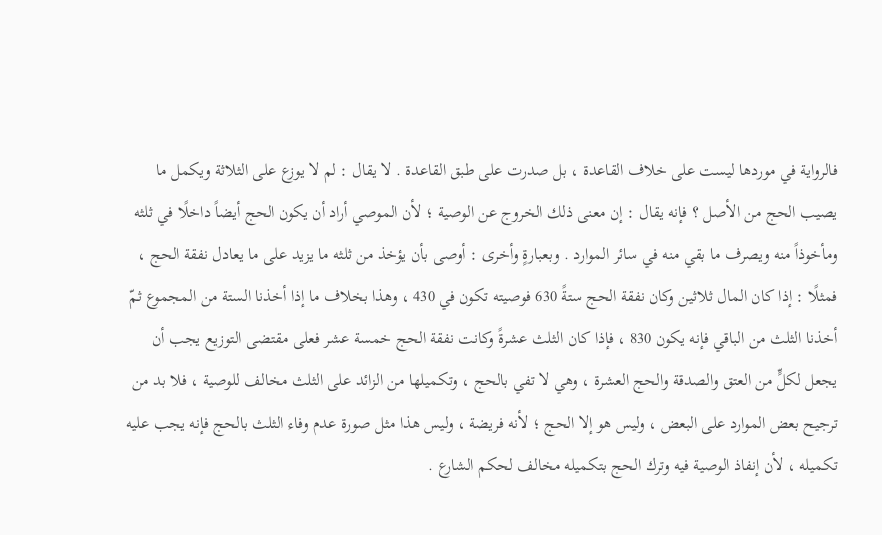فالرواية في موردها ليست على خلاف القاعدة ، بل صدرت على طبق القاعدة . لا يقال : لم لا يوزع على الثلاثة ويكمل ما يصيب الحج من الأصل ؟ فإنه يقال : إن معنى ذلك الخروج عن الوصية ؛ لأن الموصي أراد أن يكون الحج أيضاً داخلًا في ثلثه ومأخوذاً منه ويصرف ما بقي منه في سائر الموارد . وبعبارةٍ وأخرى : أوصى بأن يؤخذ من ثلثه ما يزيد على ما يعادل نفقة الحج ، فمثلًا : إذا كان المال ثلاثين وكان نفقة الحج ستةً 630 فوصيته تكون في 430 ، وهذا بخلاف ما إذا أخذنا الستة من المجموع ثمّ أخذنا الثلث من الباقي فإنه يكون 830 ، فإذا كان الثلث عشرةً وكانت نفقة الحج خمسة عشر فعلى مقتضى التوزيع يجب أن يجعل لكلٍّ من العتق والصدقة والحج العشرة ، وهي لا تفي بالحج ، وتكميلها من الزائد على الثلث مخالف للوصية ، فلا بد من ترجيح بعض الموارد على البعض ، وليس هو إلا الحج ؛ لأنه فريضة ، وليس هذا مثل صورة عدم وفاء الثلث بالحج فإنه يجب عليه تكميله ، لأن إنفاذ الوصية فيه وترك الحج بتكميله مخالف لحكم الشارع .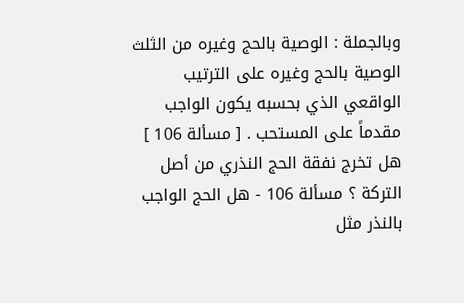وبالجملة : الوصية بالحج وغيره من الثلث الوصية بالحج وغيره على الترتيب الواقعي الذي بحسبه يكون الواجب مقدماً على المستحب . [ مسألة 106 ] هل تخرج نفقة الحج النذري من أصل التركة ؟ مسألة 106 - هل الحج الواجب بالنذر مثل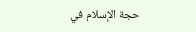حجة الإسلام في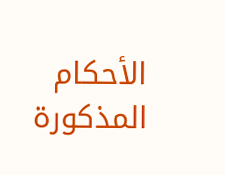الأحكام المذكورة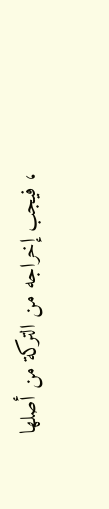، فيجب إخراجه من التركة من أصلها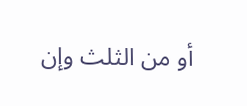أو من الثلث وإن